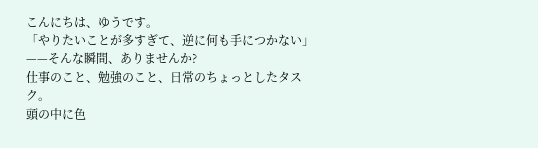こんにちは、ゆうです。
「やりたいことが多すぎて、逆に何も手につかない」——そんな瞬間、ありませんか?
仕事のこと、勉強のこと、日常のちょっとしたタスク。
頭の中に色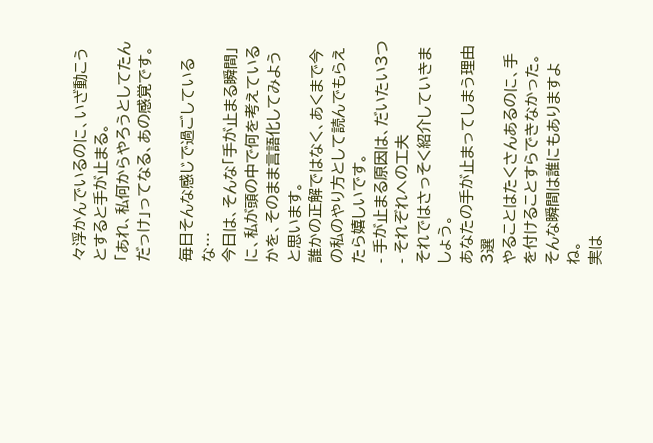々浮かんでいるのに、いざ動こうとすると手が止まる。
「あれ、私何からやろうとしてたんだっけ」ってなる、あの感覚です。

毎日そんな感じで過ごしているな…
今日は、そんな「手が止まる瞬間」に、私が頭の中で何を考えているかを、そのまま言語化してみようと思います。
誰かの正解ではなく、あくまで今の私のやり方として読んでもらえたら嬉しいです。
- 手が止まる原因は、だいたい3つ
- それぞれへの工夫
それではさっそく紹介していきましょう。
あなたの手が止まってしまう理由3選
やることはたくさんあるのに、手を付けることすらできなかった。
そんな瞬間は誰にもありますよね。
実は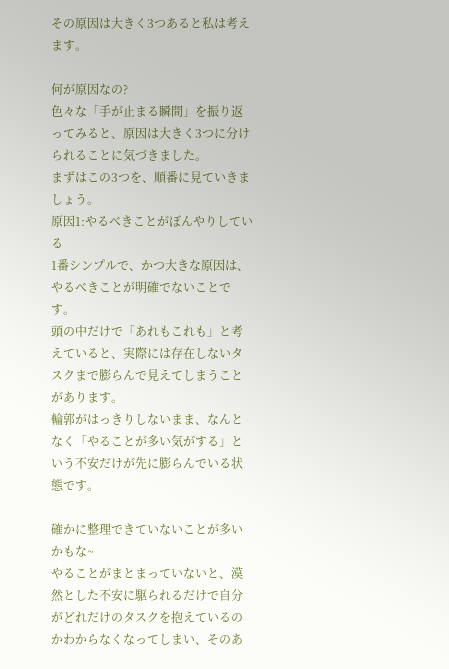その原因は大きく3つあると私は考えます。

何が原因なの?
色々な「手が止まる瞬間」を振り返ってみると、原因は大きく3つに分けられることに気づきました。
まずはこの3つを、順番に見ていきましょう。
原因1:やるべきことがぼんやりしている
1番シンプルで、かつ大きな原因は、やるべきことが明確でないことです。
頭の中だけで「あれもこれも」と考えていると、実際には存在しないタスクまで膨らんで見えてしまうことがあります。
輪郭がはっきりしないまま、なんとなく「やることが多い気がする」という不安だけが先に膨らんでいる状態です。

確かに整理できていないことが多いかもな~
やることがまとまっていないと、漠然とした不安に駆られるだけで自分がどれだけのタスクを抱えているのかわからなくなってしまい、そのあ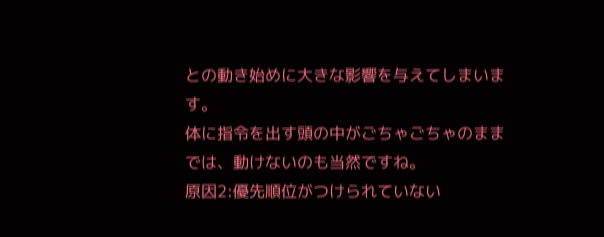との動き始めに大きな影響を与えてしまいます。
体に指令を出す頭の中がごちゃごちゃのままでは、動けないのも当然ですね。
原因2:優先順位がつけられていない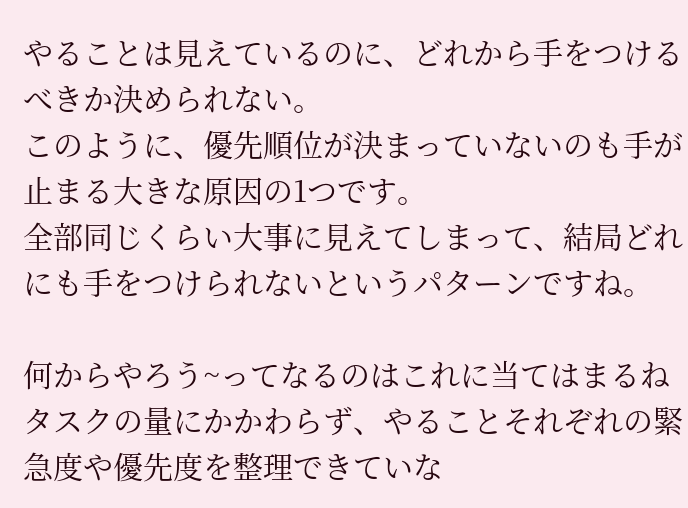やることは見えているのに、どれから手をつけるべきか決められない。
このように、優先順位が決まっていないのも手が止まる大きな原因の1つです。
全部同じくらい大事に見えてしまって、結局どれにも手をつけられないというパターンですね。

何からやろう~ってなるのはこれに当てはまるね
タスクの量にかかわらず、やることそれぞれの緊急度や優先度を整理できていな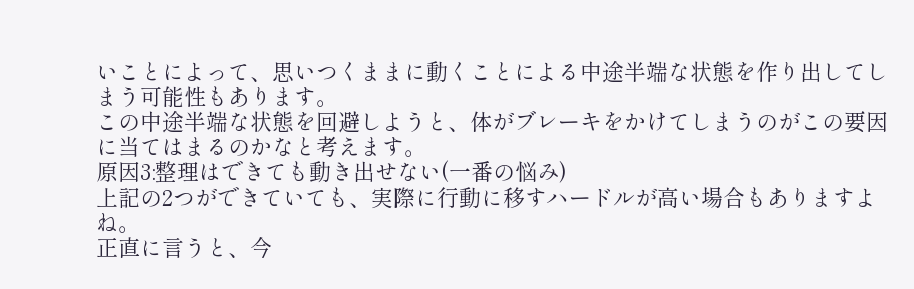いことによって、思いつくままに動くことによる中途半端な状態を作り出してしまう可能性もあります。
この中途半端な状態を回避しようと、体がブレーキをかけてしまうのがこの要因に当てはまるのかなと考えます。
原因3:整理はできても動き出せない(一番の悩み)
上記の2つができていても、実際に行動に移すハードルが高い場合もありますよね。
正直に言うと、今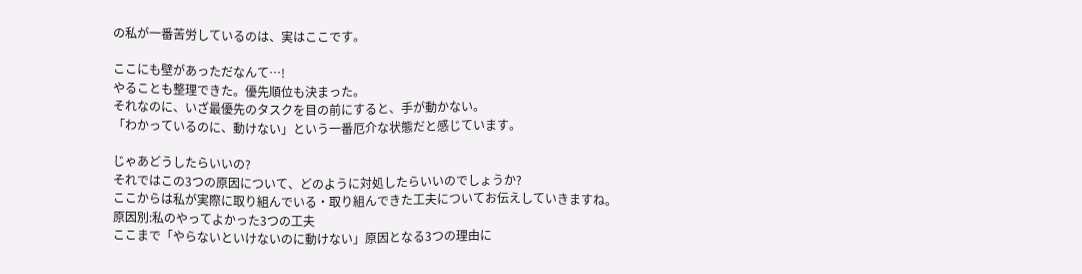の私が一番苦労しているのは、実はここです。

ここにも壁があっただなんて…!
やることも整理できた。優先順位も決まった。
それなのに、いざ最優先のタスクを目の前にすると、手が動かない。
「わかっているのに、動けない」という一番厄介な状態だと感じています。

じゃあどうしたらいいの?
それではこの3つの原因について、どのように対処したらいいのでしょうか?
ここからは私が実際に取り組んでいる・取り組んできた工夫についてお伝えしていきますね。
原因別:私のやってよかった3つの工夫
ここまで「やらないといけないのに動けない」原因となる3つの理由に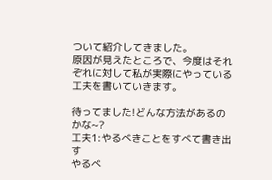ついて紹介してきました。
原因が見えたところで、今度はそれぞれに対して私が実際にやっている工夫を書いていきます。

待ってました!どんな方法があるのかな~?
工夫1:やるべきことをすべて書き出す
やるべ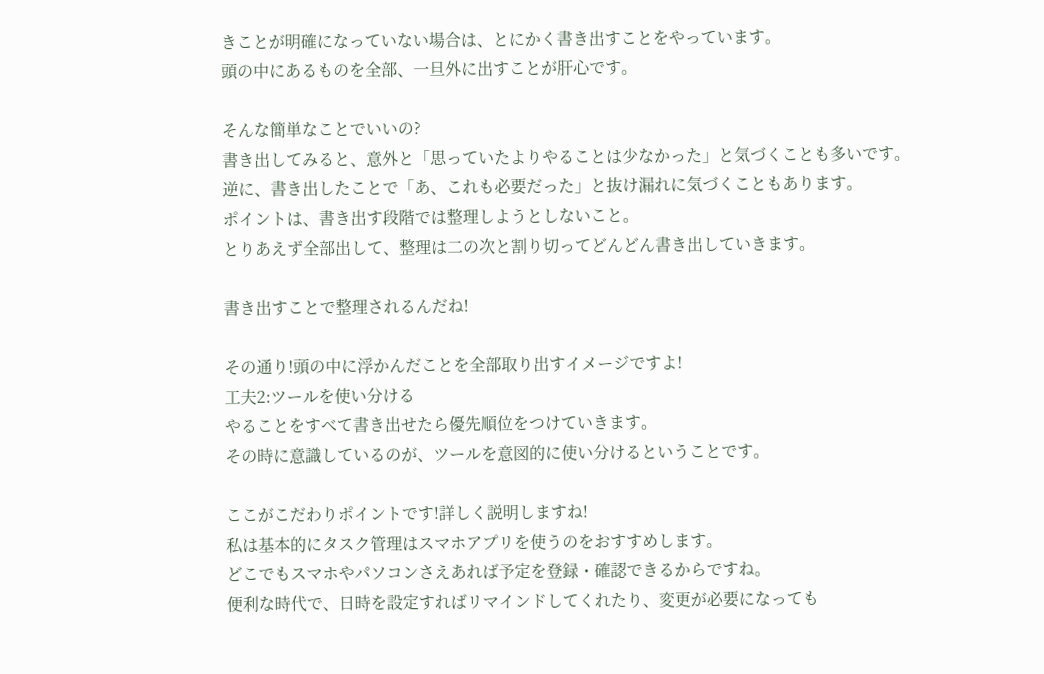きことが明確になっていない場合は、とにかく書き出すことをやっています。
頭の中にあるものを全部、一旦外に出すことが肝心です。

そんな簡単なことでいいの?
書き出してみると、意外と「思っていたよりやることは少なかった」と気づくことも多いです。
逆に、書き出したことで「あ、これも必要だった」と抜け漏れに気づくこともあります。
ポイントは、書き出す段階では整理しようとしないこと。
とりあえず全部出して、整理は二の次と割り切ってどんどん書き出していきます。

書き出すことで整理されるんだね!

その通り!頭の中に浮かんだことを全部取り出すイメージですよ!
工夫2:ツールを使い分ける
やることをすべて書き出せたら優先順位をつけていきます。
その時に意識しているのが、ツールを意図的に使い分けるということです。

ここがこだわりポイントです!詳しく説明しますね!
私は基本的にタスク管理はスマホアプリを使うのをおすすめします。
どこでもスマホやパソコンさえあれば予定を登録・確認できるからですね。
便利な時代で、日時を設定すればリマインドしてくれたり、変更が必要になっても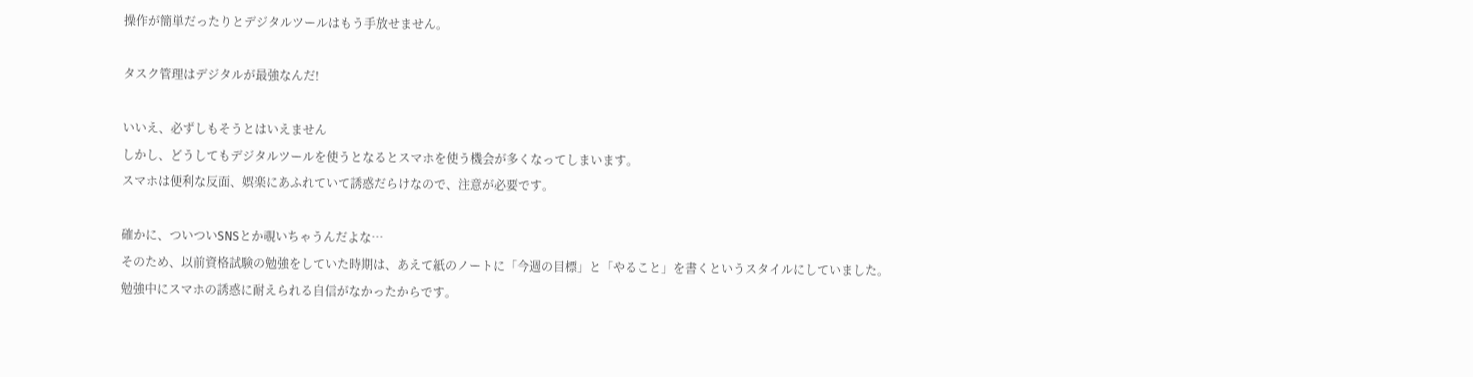操作が簡単だったりとデジタルツールはもう手放せません。

タスク管理はデジタルが最強なんだ!

いいえ、必ずしもそうとはいえません
しかし、どうしてもデジタルツールを使うとなるとスマホを使う機会が多くなってしまいます。
スマホは便利な反面、娯楽にあふれていて誘惑だらけなので、注意が必要です。

確かに、ついついSNSとか覗いちゃうんだよな…
そのため、以前資格試験の勉強をしていた時期は、あえて紙のノートに「今週の目標」と「やること」を書くというスタイルにしていました。
勉強中にスマホの誘惑に耐えられる自信がなかったからです。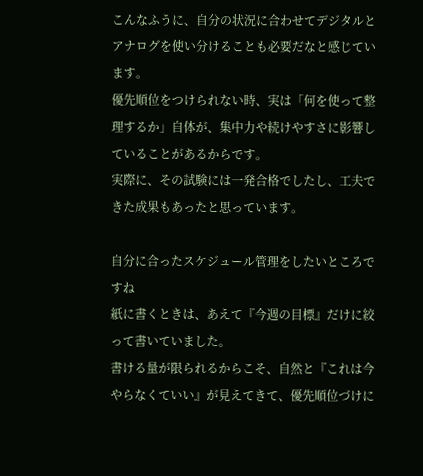こんなふうに、自分の状況に合わせてデジタルとアナログを使い分けることも必要だなと感じています。
優先順位をつけられない時、実は「何を使って整理するか」自体が、集中力や続けやすさに影響していることがあるからです。
実際に、その試験には一発合格でしたし、工夫できた成果もあったと思っています。

自分に合ったスケジュール管理をしたいところですね
紙に書くときは、あえて『今週の目標』だけに絞って書いていました。
書ける量が限られるからこそ、自然と『これは今やらなくていい』が見えてきて、優先順位づけに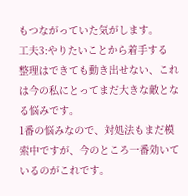もつながっていた気がします。
工夫3:やりたいことから着手する
整理はできても動き出せない、これは今の私にとってまだ大きな敵となる悩みです。
1番の悩みなので、対処法もまだ模索中ですが、今のところ一番効いているのがこれです。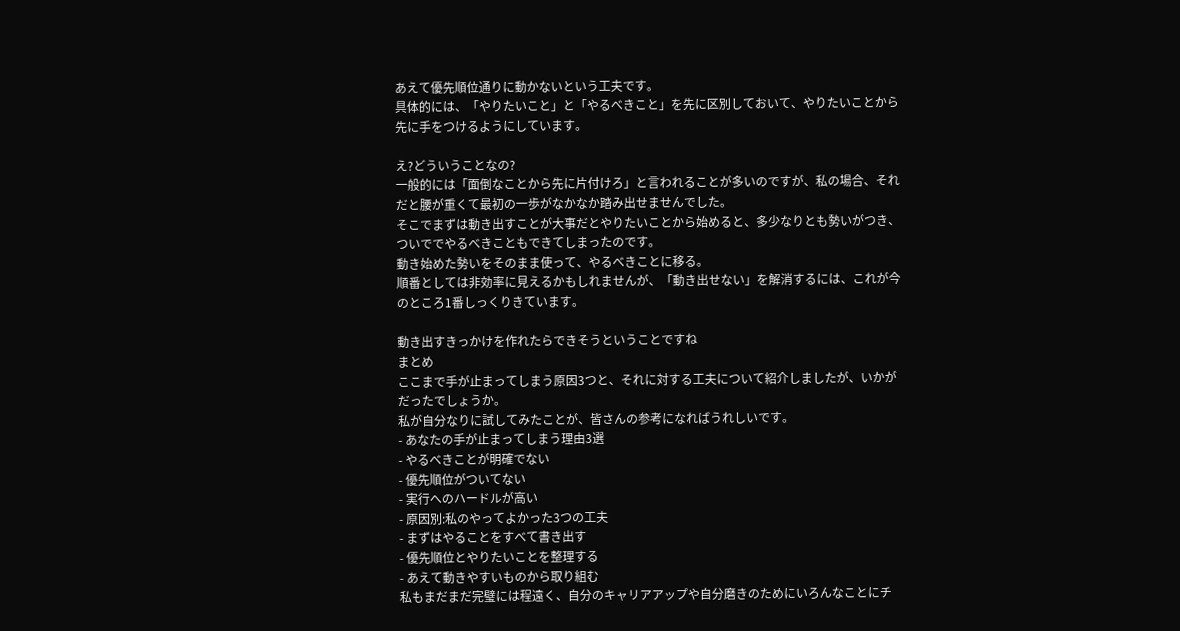あえて優先順位通りに動かないという工夫です。
具体的には、「やりたいこと」と「やるべきこと」を先に区別しておいて、やりたいことから先に手をつけるようにしています。

え?どういうことなの?
一般的には「面倒なことから先に片付けろ」と言われることが多いのですが、私の場合、それだと腰が重くて最初の一歩がなかなか踏み出せませんでした。
そこでまずは動き出すことが大事だとやりたいことから始めると、多少なりとも勢いがつき、ついででやるべきこともできてしまったのです。
動き始めた勢いをそのまま使って、やるべきことに移る。
順番としては非効率に見えるかもしれませんが、「動き出せない」を解消するには、これが今のところ1番しっくりきています。

動き出すきっかけを作れたらできそうということですね
まとめ
ここまで手が止まってしまう原因3つと、それに対する工夫について紹介しましたが、いかがだったでしょうか。
私が自分なりに試してみたことが、皆さんの参考になればうれしいです。
- あなたの手が止まってしまう理由3選
- やるべきことが明確でない
- 優先順位がついてない
- 実行へのハードルが高い
- 原因別:私のやってよかった3つの工夫
- まずはやることをすべて書き出す
- 優先順位とやりたいことを整理する
- あえて動きやすいものから取り組む
私もまだまだ完璧には程遠く、自分のキャリアアップや自分磨きのためにいろんなことにチ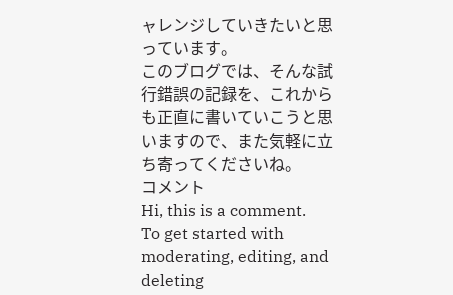ャレンジしていきたいと思っています。
このブログでは、そんな試行錯誤の記録を、これからも正直に書いていこうと思いますので、また気軽に立ち寄ってくださいね。
コメント
Hi, this is a comment.
To get started with moderating, editing, and deleting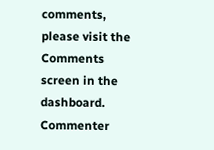comments, please visit the Comments screen in the dashboard.
Commenter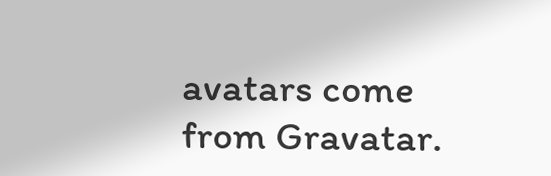avatars come from Gravatar.